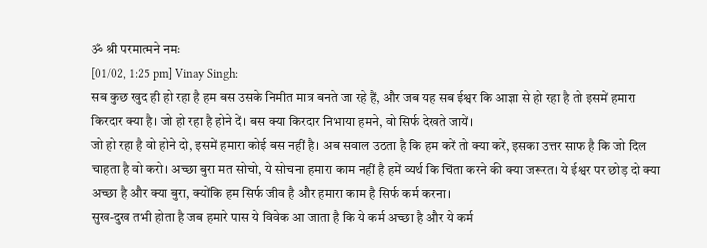ॐ श्री परमात्मने नमः
[01/02, 1:25 pm] Vinay Singh:
सब कुछ खुद ही हो रहा है हम बस उसके निमीत मात्र बनते जा रहे हैं, और जब यह सब ईश्वर कि आज्ञा से हो रहा है तो इसमें हमारा किरदार क्या है। जो हो रहा है होने दें। बस क्या किरदार निभाया हमने, वो सिर्फ देखते जायें।
जो हो रहा है वो होने दो, इसमें हमारा कोई बस नहीं है। अब सवाल उठता है कि हम करें तो क्या करें, इसका उत्तर साफ है कि जो दिल चाहता है वो करो। अच्छा बुरा मत सोचो, ये सोचना हमारा काम नहीं है हमें व्यर्थ कि चिंता करने की क्या जरूरत। ये ईश्वर पर छोड़ दो क्या अच्छा है और क्या बुरा, क्योंकि हम सिर्फ जीव है और हमारा काम है सिर्फ कर्म करना।
सुख-दुख तभी होता है जब हमारे पास ये विवेक आ जाता है कि ये कर्म अच्छा है और ये कर्म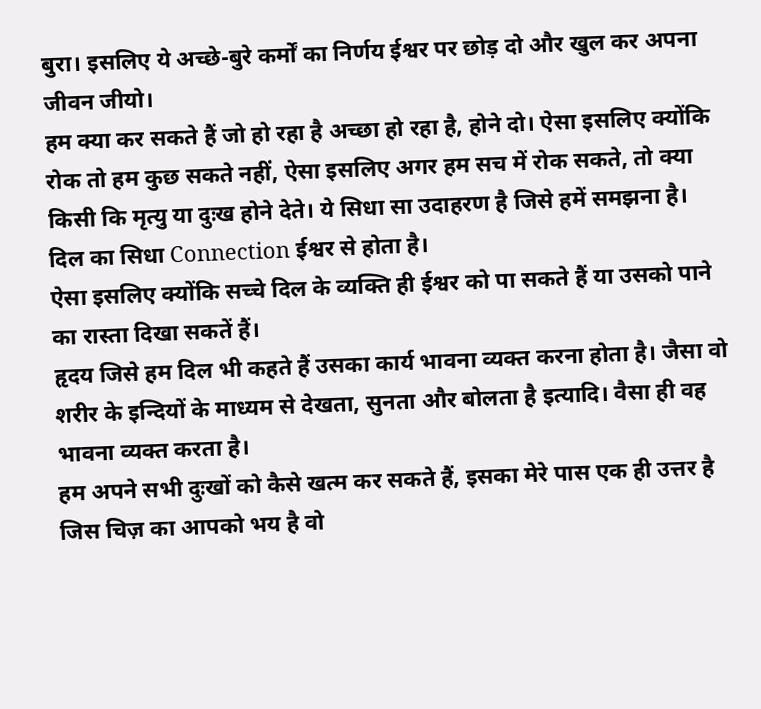बुरा। इसलिए ये अच्छे-बुरे कर्मों का निर्णय ईश्वर पर छोड़ दो और खुल कर अपना जीवन जीयो।
हम क्या कर सकते हैं जो हो रहा है अच्छा हो रहा है, होने दो। ऐसा इसलिए क्योंकि रोक तो हम कुछ सकते नहीं, ऐसा इसलिए अगर हम सच में रोक सकते, तो क्या किसी कि मृत्यु या दुःख होने देते। ये सिधा सा उदाहरण है जिसे हमें समझना है।
दिल का सिधा Connection ईश्वर से होता है।
ऐसा इसलिए क्योंकि सच्चे दिल के व्यक्ति ही ईश्वर को पा सकते हैं या उसको पाने का रास्ता दिखा सकतें हैं।
हृदय जिसे हम दिल भी कहते हैं उसका कार्य भावना व्यक्त करना होता है। जैसा वो शरीर के इन्दियों के माध्यम से देखता, सुनता और बोलता है इत्यादि। वैसा ही वह भावना व्यक्त करता है।
हम अपने सभी दुःखों को कैसे खत्म कर सकते हैं, इसका मेरे पास एक ही उत्तर है जिस चिज़ का आपको भय है वो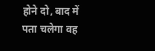होने दो, बाद में पता चलेगा वह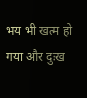भय भी खत्म हो गया और दुःख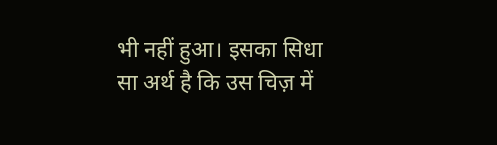भी नहीं हुआ। इसका सिधा सा अर्थ है कि उस चिज़ में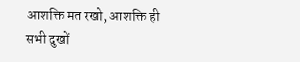आशक्ति मत रखो, आशक्ति ही सभी दुखों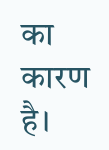का कारण है।